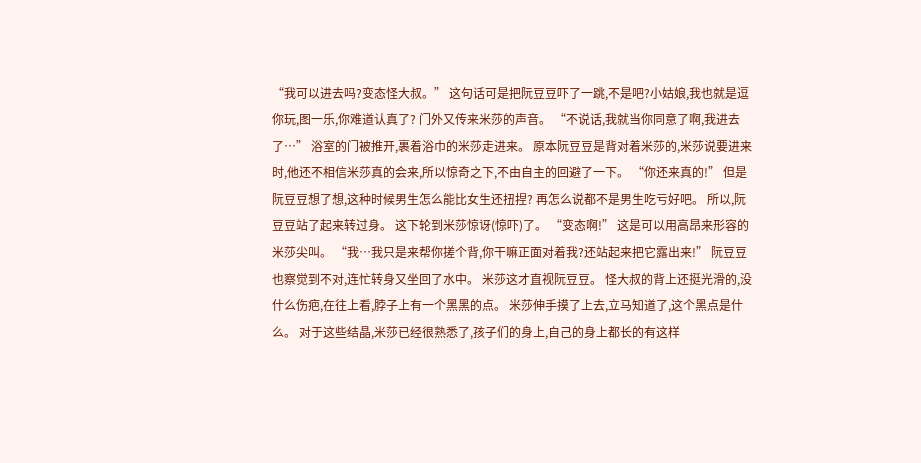“我可以进去吗?变态怪大叔。” 这句话可是把阮豆豆吓了一跳,不是吧?小姑娘,我也就是逗你玩,图一乐,你难道认真了? 门外又传来米莎的声音。 “不说话,我就当你同意了啊,我进去了…” 浴室的门被推开,裹着浴巾的米莎走进来。 原本阮豆豆是背对着米莎的,米莎说要进来时,他还不相信米莎真的会来,所以惊奇之下,不由自主的回避了一下。 “你还来真的!” 但是阮豆豆想了想,这种时候男生怎么能比女生还扭捏? 再怎么说都不是男生吃亏好吧。 所以,阮豆豆站了起来转过身。 这下轮到米莎惊讶(惊吓)了。 “变态啊!” 这是可以用高昂来形容的米莎尖叫。 “我…我只是来帮你搓个背,你干嘛正面对着我?还站起来把它露出来!” 阮豆豆也察觉到不对,连忙转身又坐回了水中。 米莎这才直视阮豆豆。 怪大叔的背上还挺光滑的,没什么伤疤,在往上看,脖子上有一个黑黑的点。 米莎伸手摸了上去,立马知道了,这个黑点是什么。 对于这些结晶,米莎已经很熟悉了,孩子们的身上,自己的身上都长的有这样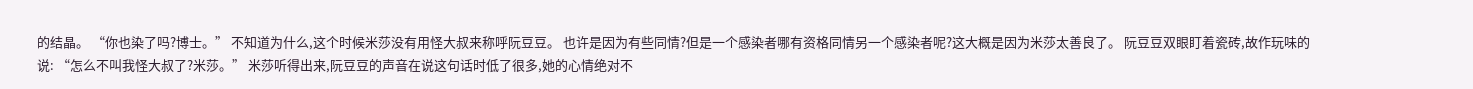的结晶。 “你也染了吗?博士。” 不知道为什么,这个时候米莎没有用怪大叔来称呼阮豆豆。 也许是因为有些同情?但是一个感染者哪有资格同情另一个感染者呢?这大概是因为米莎太善良了。 阮豆豆双眼盯着瓷砖,故作玩味的说: “怎么不叫我怪大叔了?米莎。” 米莎听得出来,阮豆豆的声音在说这句话时低了很多,她的心情绝对不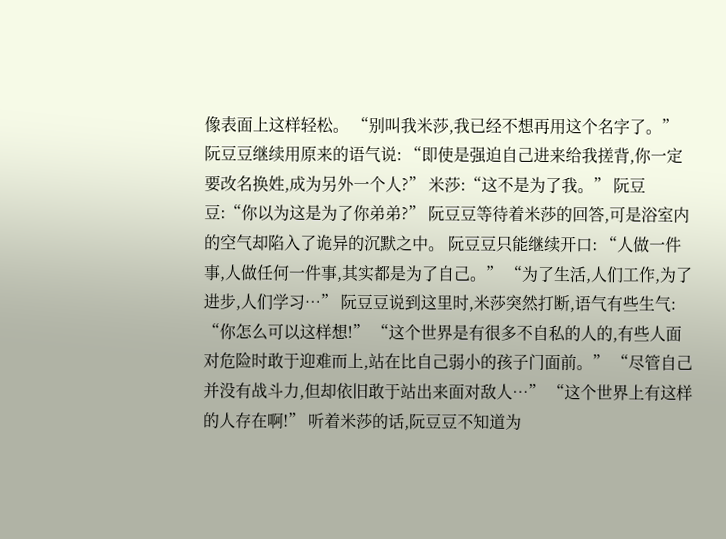像表面上这样轻松。 “别叫我米莎,我已经不想再用这个名字了。” 阮豆豆继续用原来的语气说: “即使是强迫自己进来给我搓背,你一定要改名换姓,成为另外一个人?” 米莎:“这不是为了我。” 阮豆豆:“你以为这是为了你弟弟?” 阮豆豆等待着米莎的回答,可是浴室内的空气却陷入了诡异的沉默之中。 阮豆豆只能继续开口: “人做一件事,人做任何一件事,其实都是为了自己。” “为了生活,人们工作,为了进步,人们学习…” 阮豆豆说到这里时,米莎突然打断,语气有些生气: “你怎么可以这样想!” “这个世界是有很多不自私的人的,有些人面对危险时敢于迎难而上,站在比自己弱小的孩子门面前。” “尽管自己并没有战斗力,但却依旧敢于站出来面对敌人…” “这个世界上有这样的人存在啊!” 听着米莎的话,阮豆豆不知道为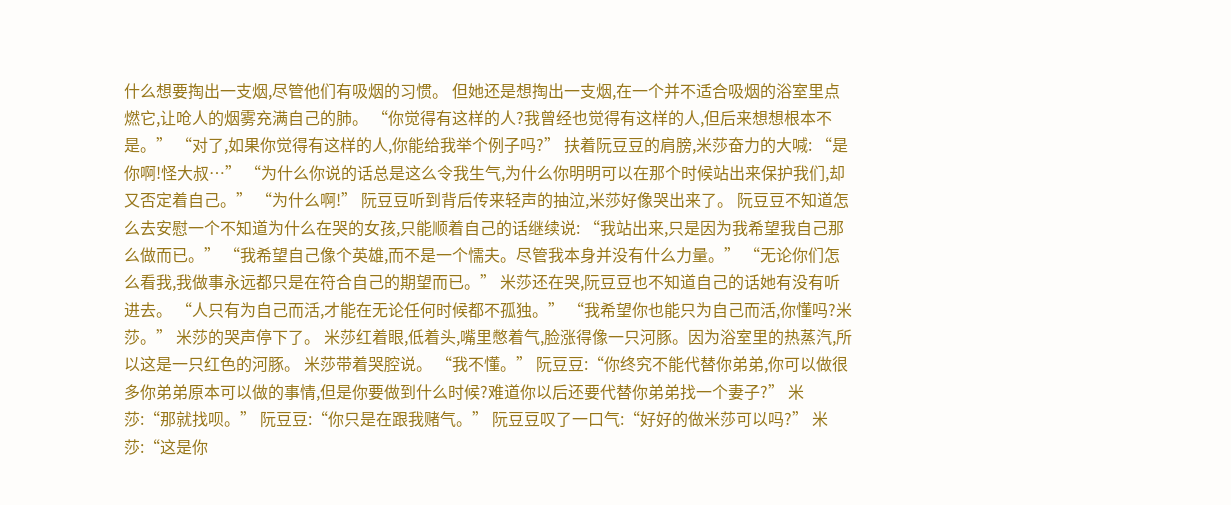什么想要掏出一支烟,尽管他们有吸烟的习惯。 但她还是想掏出一支烟,在一个并不适合吸烟的浴室里点燃它,让呛人的烟雾充满自己的肺。 “你觉得有这样的人?我曾经也觉得有这样的人,但后来想想根本不是。” “对了,如果你觉得有这样的人,你能给我举个例子吗?” 扶着阮豆豆的肩膀,米莎奋力的大喊: “是你啊!怪大叔…” “为什么你说的话总是这么令我生气,为什么你明明可以在那个时候站出来保护我们,却又否定着自己。” “为什么啊!” 阮豆豆听到背后传来轻声的抽泣,米莎好像哭出来了。 阮豆豆不知道怎么去安慰一个不知道为什么在哭的女孩,只能顺着自己的话继续说: “我站出来,只是因为我希望我自己那么做而已。” “我希望自己像个英雄,而不是一个懦夫。尽管我本身并没有什么力量。” “无论你们怎么看我,我做事永远都只是在符合自己的期望而已。” 米莎还在哭,阮豆豆也不知道自己的话她有没有听进去。 “人只有为自己而活,才能在无论任何时候都不孤独。” “我希望你也能只为自己而活,你懂吗?米莎。” 米莎的哭声停下了。 米莎红着眼,低着头,嘴里憋着气,脸涨得像一只河豚。因为浴室里的热蒸汽,所以这是一只红色的河豚。 米莎带着哭腔说。 “我不懂。” 阮豆豆:“你终究不能代替你弟弟,你可以做很多你弟弟原本可以做的事情,但是你要做到什么时候?难道你以后还要代替你弟弟找一个妻子?” 米莎:“那就找呗。” 阮豆豆:“你只是在跟我赌气。” 阮豆豆叹了一口气:“好好的做米莎可以吗?” 米莎:“这是你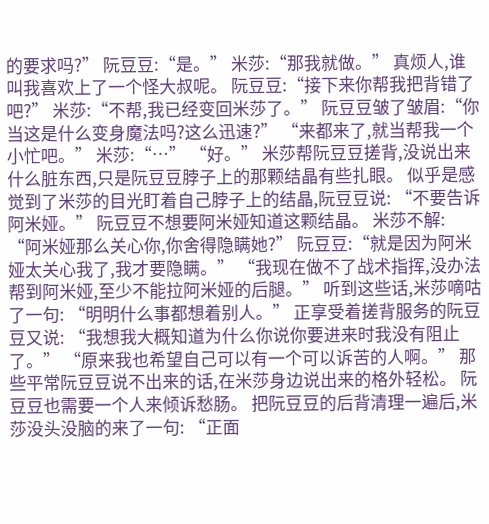的要求吗?” 阮豆豆:“是。” 米莎:“那我就做。” 真烦人,谁叫我喜欢上了一个怪大叔呢。 阮豆豆:“接下来你帮我把背错了吧?” 米莎:“不帮,我已经变回米莎了。” 阮豆豆皱了皱眉:“你当这是什么变身魔法吗?这么迅速?” “来都来了,就当帮我一个小忙吧。” 米莎:“…” “好。” 米莎帮阮豆豆搓背,没说出来什么脏东西,只是阮豆豆脖子上的那颗结晶有些扎眼。 似乎是感觉到了米莎的目光盯着自己脖子上的结晶,阮豆豆说: “不要告诉阿米娅。” 阮豆豆不想要阿米娅知道这颗结晶。 米莎不解: “阿米娅那么关心你,你舍得隐瞒她?” 阮豆豆:“就是因为阿米娅太关心我了,我才要隐瞒。” “我现在做不了战术指挥,没办法帮到阿米娅,至少不能拉阿米娅的后腿。” 听到这些话,米莎嘀咕了一句: “明明什么事都想着别人。” 正享受着搓背服务的阮豆豆又说: “我想我大概知道为什么你说你要进来时我没有阻止了。” “原来我也希望自己可以有一个可以诉苦的人啊。” 那些平常阮豆豆说不出来的话,在米莎身边说出来的格外轻松。 阮豆豆也需要一个人来倾诉愁肠。 把阮豆豆的后背清理一遍后,米莎没头没脑的来了一句: “正面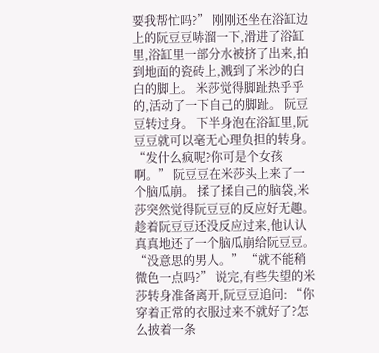要我帮忙吗?” 刚刚还坐在浴缸边上的阮豆豆哧溜一下,滑进了浴缸里,浴缸里一部分水被挤了出来,拍到地面的瓷砖上,溅到了米沙的白白的脚上。 米莎觉得脚趾热乎乎的,活动了一下自己的脚趾。 阮豆豆转过身。 下半身泡在浴缸里,阮豆豆就可以毫无心理负担的转身。 “发什么疯呢?你可是个女孩啊。” 阮豆豆在米莎头上来了一个脑瓜崩。 揉了揉自己的脑袋,米莎突然觉得阮豆豆的反应好无趣。 趁着阮豆豆还没反应过来,他认认真真地还了一个脑瓜崩给阮豆豆。 “没意思的男人。” “就不能稍微色一点吗?” 说完,有些失望的米莎转身准备离开,阮豆豆追问: “你穿着正常的衣服过来不就好了?怎么披着一条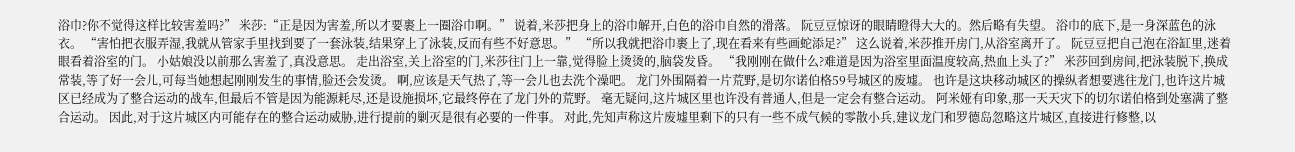浴巾?你不觉得这样比较害羞吗?” 米莎:“正是因为害羞,所以才要裹上一圈浴巾啊。” 说着,米莎把身上的浴巾解开,白色的浴巾自然的滑落。 阮豆豆惊讶的眼睛瞪得大大的。然后略有失望。 浴巾的底下,是一身深蓝色的泳衣。 “害怕把衣服弄湿,我就从管家手里找到要了一套泳装,结果穿上了泳装,反而有些不好意思。” “所以我就把浴巾裹上了,现在看来有些画蛇添足?” 这么说着,米莎推开房门,从浴室离开了。 阮豆豆把自己泡在浴缸里,迷着眼看着浴室的门。 小姑娘没以前那么害羞了,真没意思。 走出浴室,关上浴室的门,米莎往门上一靠,觉得脸上烫烫的,脑袋发昏。 “我刚刚在做什么?难道是因为浴室里面温度较高,热血上头了?” 米莎回到房间,把泳装脱下,换成常装,等了好一会儿,可每当她想起刚刚发生的事情,脸还会发烫。 啊,应该是天气热了,等一会儿也去洗个澡吧。 龙门外围隔着一片荒野,是切尔诺伯格59号城区的废墟。 也许是这块移动城区的操纵者想要逃往龙门,也许这片城区已经成为了整合运动的战车,但最后不管是因为能源耗尽,还是设施损坏,它最终停在了龙门外的荒野。 毫无疑问,这片城区里也许没有普通人,但是一定会有整合运动。 阿米娅有印象,那一天天灾下的切尔诺伯格到处塞满了整合运动。 因此,对于这片城区内可能存在的整合运动威胁,进行提前的剿灭是很有必要的一件事。 对此,先知声称这片废墟里剩下的只有一些不成气候的零散小兵,建议龙门和罗德岛忽略这片城区,直接进行修整,以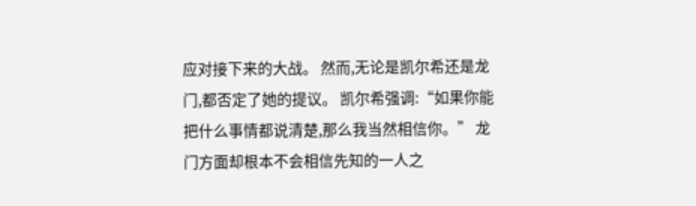应对接下来的大战。 然而,无论是凯尔希还是龙门,都否定了她的提议。 凯尔希强调:“如果你能把什么事情都说清楚,那么我当然相信你。” 龙门方面却根本不会相信先知的一人之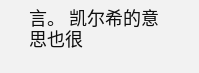言。 凯尔希的意思也很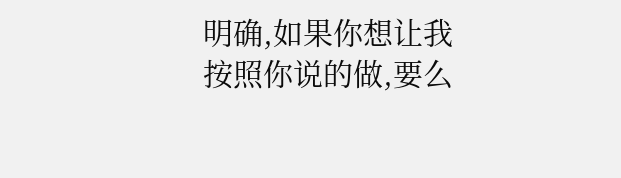明确,如果你想让我按照你说的做,要么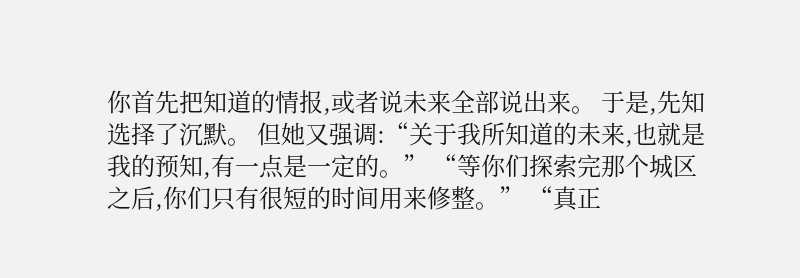你首先把知道的情报,或者说未来全部说出来。 于是,先知选择了沉默。 但她又强调:“关于我所知道的未来,也就是我的预知,有一点是一定的。” “等你们探索完那个城区之后,你们只有很短的时间用来修整。” “真正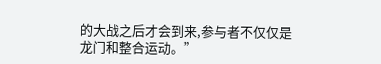的大战之后才会到来,参与者不仅仅是龙门和整合运动。”